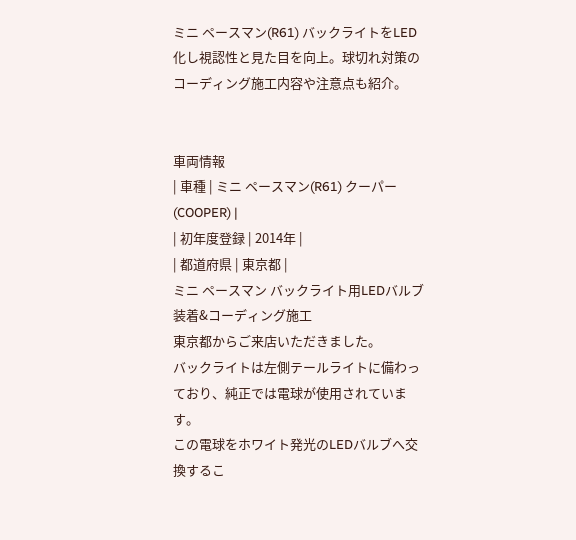ミニ ペースマン(R61) バックライトをLED化し視認性と見た目を向上。球切れ対策のコーディング施工内容や注意点も紹介。


車両情報
| 車種 | ミニ ペースマン(R61) クーパー(COOPER) |
| 初年度登録 | 2014年 |
| 都道府県 | 東京都 |
ミニ ペースマン バックライト用LEDバルブ装着&コーディング施工
東京都からご来店いただきました。
バックライトは左側テールライトに備わっており、純正では電球が使用されています。
この電球をホワイト発光のLEDバルブへ交換するこ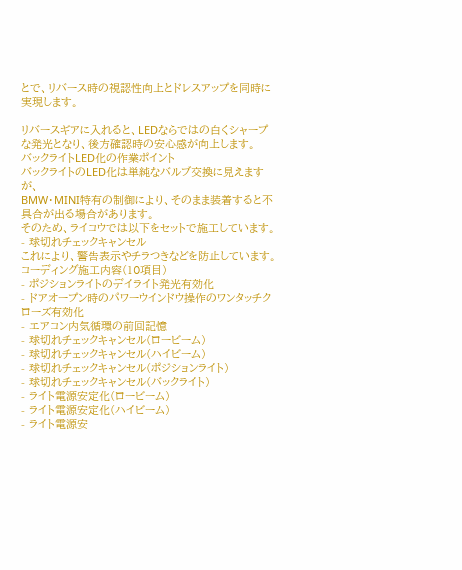とで、リバース時の視認性向上とドレスアップを同時に実現します。

リバースギアに入れると、LEDならではの白くシャープな発光となり、後方確認時の安心感が向上します。
バックライトLED化の作業ポイント
バックライトのLED化は単純なバルブ交換に見えますが、
BMW・MINI特有の制御により、そのまま装着すると不具合が出る場合があります。
そのため、ライコウでは以下をセットで施工しています。
- 球切れチェックキャンセル
これにより、警告表示やチラつきなどを防止しています。
コーディング施工内容(10項目)
- ポジションライトのデイライト発光有効化
- ドアオープン時のパワーウインドウ操作のワンタッチクローズ有効化
- エアコン内気循環の前回記憶
- 球切れチェックキャンセル(ロービーム)
- 球切れチェックキャンセル(ハイビーム)
- 球切れチェックキャンセル(ポジションライト)
- 球切れチェックキャンセル(バックライト)
- ライト電源安定化(ロービーム)
- ライト電源安定化(ハイビーム)
- ライト電源安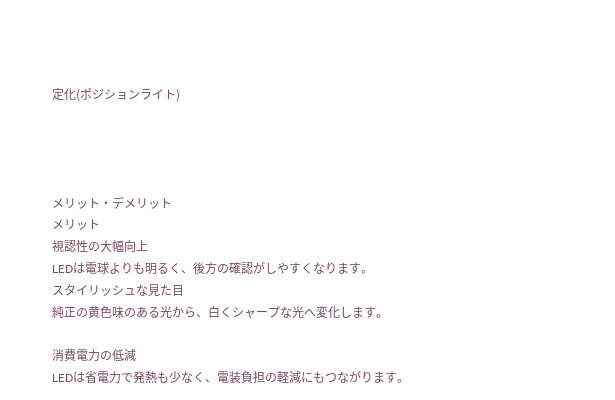定化(ポジションライト)




メリット・デメリット
メリット
視認性の大幅向上
LEDは電球よりも明るく、後方の確認がしやすくなります。
スタイリッシュな見た目
純正の黄色味のある光から、白くシャープな光へ変化します。

消費電力の低減
LEDは省電力で発熱も少なく、電装負担の軽減にもつながります。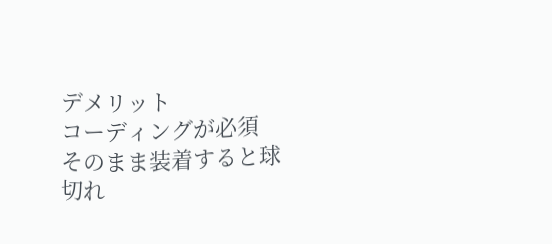デメリット
コーディングが必須
そのまま装着すると球切れ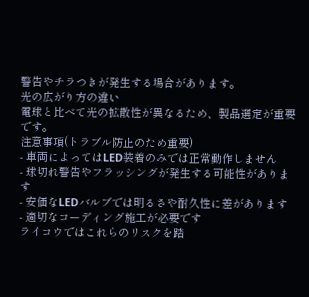警告やチラつきが発生する場合があります。
光の広がり方の違い
電球と比べて光の拡散性が異なるため、製品選定が重要です。
注意事項(トラブル防止のため重要)
- 車両によってはLED装着のみでは正常動作しません
- 球切れ警告やフラッシングが発生する可能性があります
- 安価なLEDバルブでは明るさや耐久性に差があります
- 適切なコーディング施工が必要です
ライコウではこれらのリスクを踏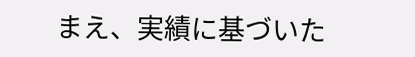まえ、実績に基づいた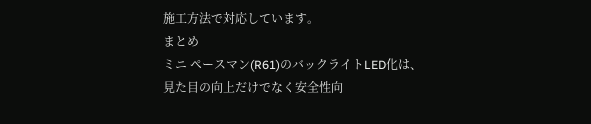施工方法で対応しています。
まとめ
ミニ ペースマン(R61)のバックライトLED化は、
見た目の向上だけでなく安全性向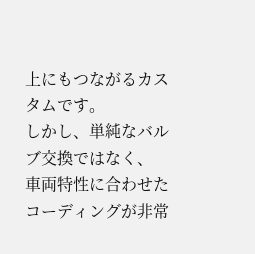上にもつながるカスタムです。
しかし、単純なバルブ交換ではなく、
車両特性に合わせたコーディングが非常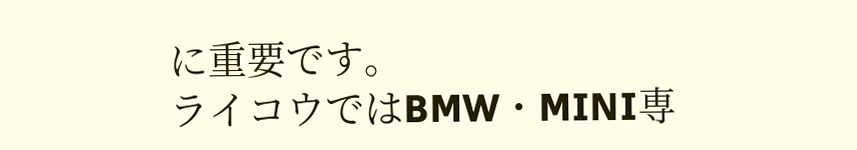に重要です。
ライコウではBMW・MINI専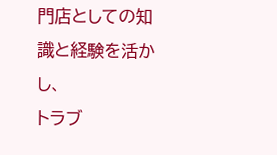門店としての知識と経験を活かし、
トラブ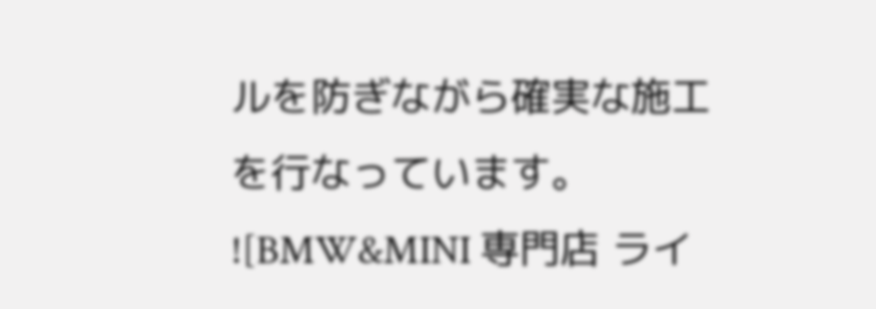ルを防ぎながら確実な施工を行なっています。
![BMW&MINI 専門店 ライ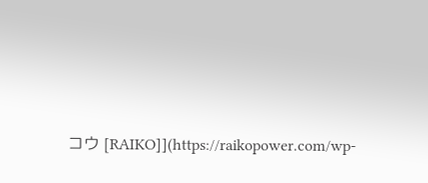コウ [RAIKO]](https://raikopower.com/wp-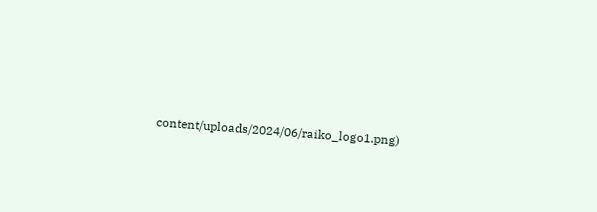content/uploads/2024/06/raiko_logo1.png)